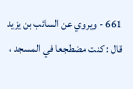661 - ويروي عن السائب بن يزيد قال : كنت مضطجعا في المسجد ،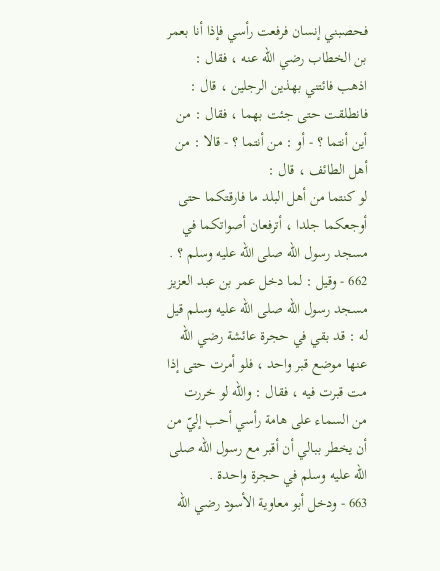فحصبني إنسان فرفعت رأسي فإذا أنا بعمر بن الخطاب رضي الله عنه ، فقال : اذهب فائتني بهذين الرجلين ، قال : فانطلقت حتى جئت بهما ، فقال : من أين أنتما ؟ - أو : من أنتما ؟ - قالا : من أهل الطائف ، قال :
لو كنتما من أهل البلد ما فارقتكما حتى أوجعكما جلدا ، أترفعان أصواتكما في مسجد رسول اللّه صلى اللّه عليه وسلم ؟ .
662 - وقيل : لما دخل عمر بن عبد العزيز مسجد رسول اللّه صلى اللّه عليه وسلم قيل له : قد بقي في حجرة عائشة رضي اللّه عنها موضع قبر واحد ، فلو أمرت حتى إذا مت قبرت فيه ، فقال : واللّه لو خررت من السماء على هامة رأسي أحب إليّ من أن يخطر ببالي أن أقبر مع رسول اللّه صلى اللّه عليه وسلم في حجرة واحدة .
663 - ودخل أبو معاوية الأسود رضي الله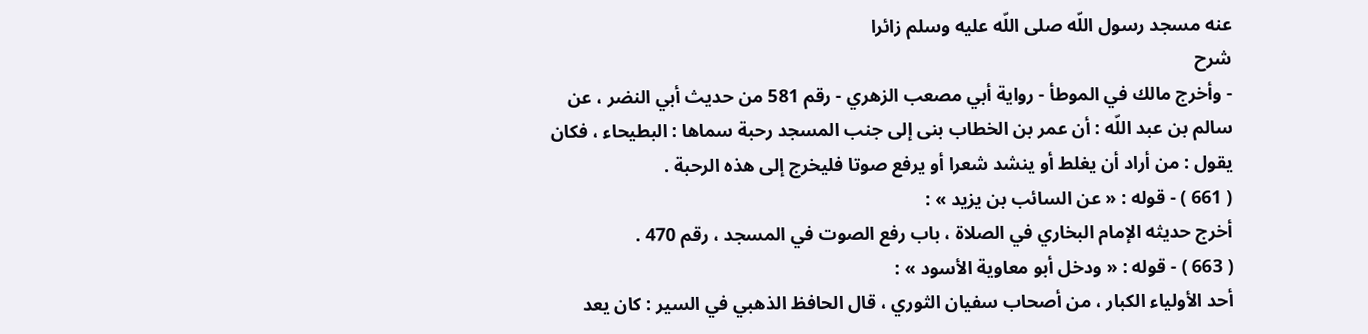عنه مسجد رسول اللّه صلى اللّه عليه وسلم زائرا
شرح
- وأخرج مالك في الموطأ - رواية أبي مصعب الزهري - رقم 581 من حديث أبي النضر ، عن سالم بن عبد اللّه : أن عمر بن الخطاب بنى إلى جنب المسجد رحبة سماها : البطيحاء ، فكان يقول : من أراد أن يغلط أو ينشد شعرا أو يرفع صوتا فليخرج إلى هذه الرحبة .
( 661 ) - قوله : « عن السائب بن يزيد » :
أخرج حديثه الإمام البخاري في الصلاة ، باب رفع الصوت في المسجد ، رقم 470 .
( 663 ) - قوله : « ودخل أبو معاوية الأسود » :
أحد الأولياء الكبار ، من أصحاب سفيان الثوري ، قال الحافظ الذهبي في السير : كان يعد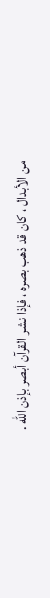من الأبدال ، كان قد ذهب بصره ، فإذا نشر القرآن أبصر بإذن اللّه .